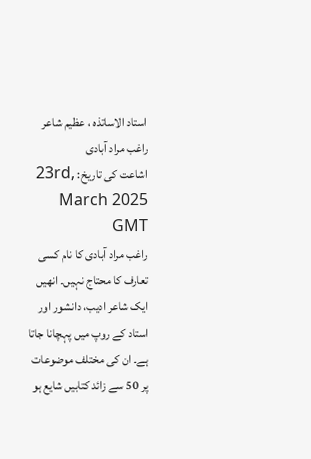استاد الاساتذہ ، عظیم شاعر راغب مراد آبادی
اشاعت کی تاریخ: 23rd, March 2025 GMT
راغب مراد آبادی کا نام کسی تعارف کا محتاج نہیں۔ انھیں ایک شاعر ادیب، دانشور اور استاد کے روپ میں پہچانا جاتا ہے۔ ان کی مختلف موضوعات پر 50 سے زائد کتابیں شایع ہو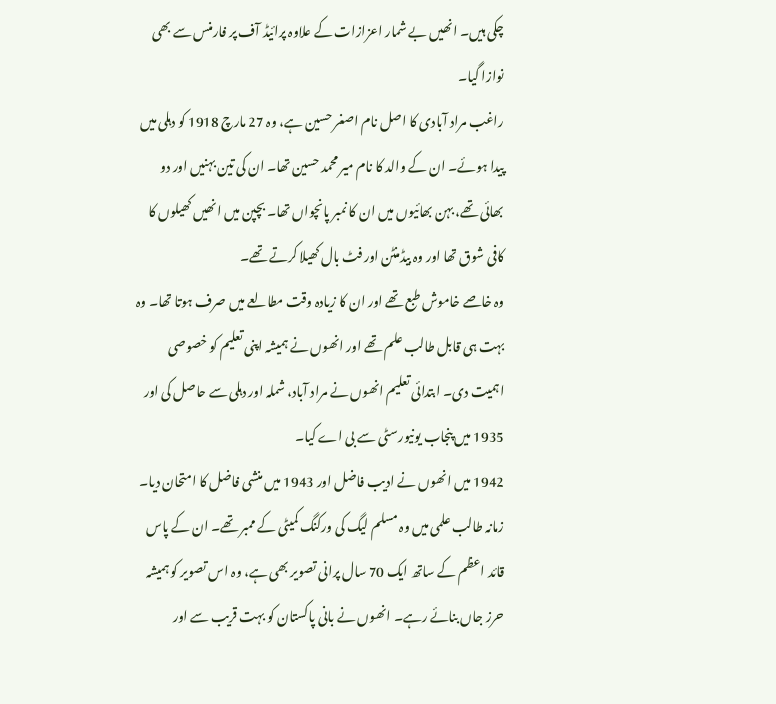چکی ہیں۔ انھیں بے شمار اعزازات کے علاوہ پرائیڈ آف پر فارمنس سے بھی نوازا گیا۔
راغب مراد آبادی کا اصل نام اصغر حسین ہے، وہ 27 مارچ 1918 کو دہلی میں پیدا ہوئے۔ ان کے والد کا نام میر محمد حسین تھا۔ ان کی تین بہنیں اور دو بھائی تھے، بہن بھائیوں میں ان کا نمبر پانچواں تھا۔ بچپن میں انھیں کھیلوں کا کافی شوق تھا اور وہ بیڈمنٹن اور فٹ بال کھیلا کرتے تھے۔
وہ خاصے خاموش طبع تھے اور ان کا زیادہ وقت مطالعے میں صرف ہوتا تھا۔ وہ بہت ہی قابل طالب علم تھے اور انھوں نے ہمیشہ اپنی تعلیم کو خصوصی اہمیت دی۔ ابتدائی تعلیم انھوں نے مراد آباد، شملہ اور دہلی سے حاصل کی اور 1935 میں پنجاب یونیورسٹی سے بی اے کیا۔
1942 میں انھوں نے ادیب فاضل اور 1943 میں منشی فاضل کا امتحان دیا۔ زمانہ طالب علمی میں وہ مسلم لیگ کی ورکنگ کمیٹی کے ممبر تھے۔ ان کے پاس قائد اعظم کے ساتھ ایک 70 سال پرانی تصویر بھی ہے، وہ اس تصویر کو ہمیشہ حرز جاں بنائے رہے۔ انھوں نے بانی پاکستان کو بہت قریب سے اور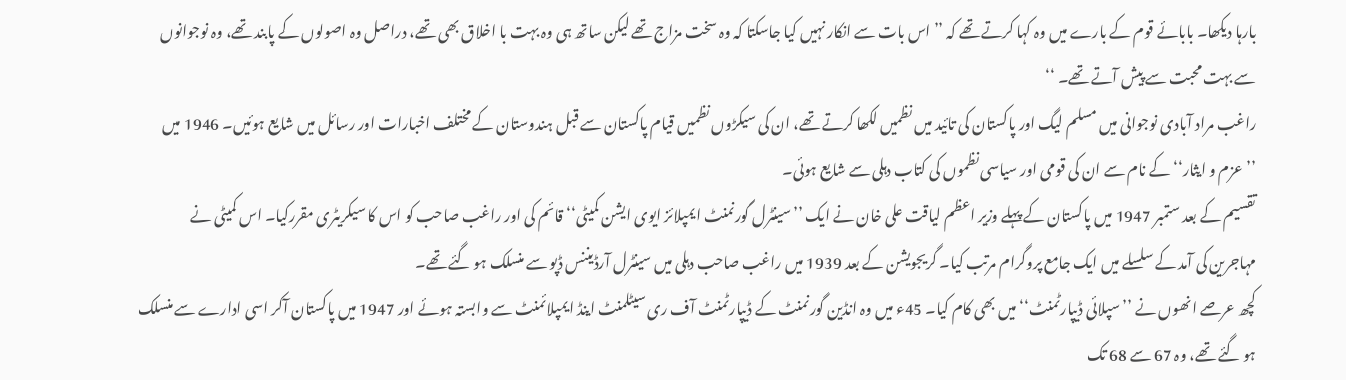بارہا دیکھا۔ بابائے قوم کے بارے میں وہ کہا کرتے تھے کہ ’’ اس بات سے انکار نہیں کیا جاسکتا کہ وہ سخت مزاج تھے لیکن ساتھ ہی وہ بہت با اخلاق بھی تھے، دراصل وہ اصولوں کے پابند تھے، وہ نوجوانوں سے بہت محبت سے پیش آتے تھے۔ ‘‘
راغب مراد آبادی نوجوانی میں مسلم لیگ اور پاکستان کی تائید میں نظمیں لکھا کرتے تھے، ان کی سیکڑوں نظمیں قیام پاکستان سے قبل ہندوستان کے مختلف اخبارات اور رسائل میں شایع ہوئیں۔ 1946 میں ’’عزم و ایثار‘‘ کے نام سے ان کی قومی اور سیاسی نظموں کی کتاب دہلی سے شایع ہوئی۔
تقسیم کے بعد ستمبر 1947 میں پاکستان کے پہلے وزیر اعظم لیاقت علی خان نے ایک ’’سینٹرل گورنمنٹ ایمپلائز ایوی ایشن کمیٹی‘‘ قائم کی اور راغب صاحب کو اس کا سیکریٹری مقررکیا۔ اس کمیٹی نے مہاجرین کی آمد کے سلسلے میں ایک جامع پروگرام مرتب کیا۔ گریجویشن کے بعد 1939 میں راغب صاحب دہلی میں سینٹرل آرڈیننس ڈپو سے منسلک ہو گئے تھے۔
کچھ عرصے انھوں نے ’’سپلائی ڈیپارٹمنٹ‘‘ میں بھی کام کیا۔ 45ء میں وہ انڈین گورنمنٹ کے ڈیپارٹمنٹ آف ری سیٹلمنٹ اینڈ ایمپلائمنٹ سے وابستہ ہوئے اور 1947 میں پاکستان آکر اسی ادارے سے منسلک ہو گئے تھے، وہ 67 سے 68 تک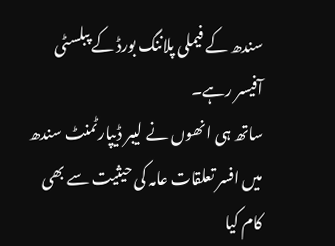سندھ کے فیملی پلاننگ بورڈ کے پبلسٹی آفیسر رہے۔
ساتھ ہی انھوں نے لیبر ڈیپارٹمنٹ سندھ میں افسر تعلقات عامہ کی حیثیت سے بھی کام کیا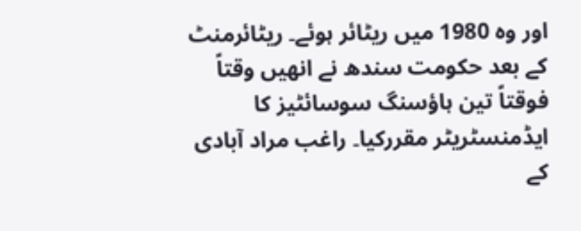اور وہ 1980 میں ریٹائر ہوئے۔ ریٹائرمنٹ کے بعد حکومت سندھ نے انھیں وقتاً فوقتاً تین ہاؤسنگ سوسائٹیز کا ایڈمنسٹریٹر مقررکیا۔ راغب مراد آبادی کے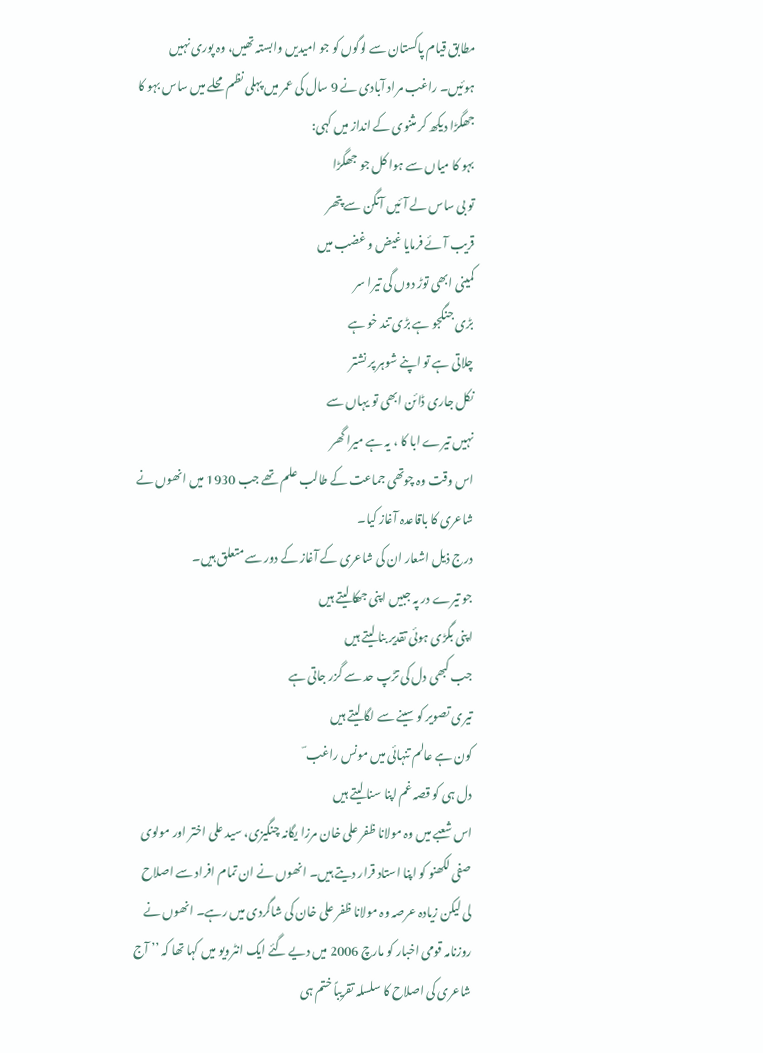مطابق قیام پاکستان سے لوگوں کو جو امیدیں وابستہ تھیں، وہ پوری نہیں ہوئیں۔ راغب مراد آبادی نے 9 سال کی عمر میں پہلی نظم محلے میں ساس بہو کا جھگڑا دیکھ کر مثنوی کے انداز میں کہی:
بہو کا میاں سے ہوا کل جو جھگڑا
تو بی ساس لے آئیں آنگن سے پتھر
قریب آئے فرمایا غیض و غضب میں
کمینی ابھی توڑ دوں گی تیرا سر
بڑی جنگجو ہے بڑی تند خو ہے
چلاتی ہے تو اپنے شوہر پر نشتر
نکل جاری ڈائن ابھی تو یہاں سے
نہیں تیرے ابا کا ، یہ ہے میرا گھر
اس وقت وہ چوتھی جماعت کے طالب علم تھے جب 1930 میں انھوں نے شاعری کا باقاعدہ آغاز کیا۔
درج ذیل اشعار ان کی شاعری کے آغاز کے دور سے متعلق ہیں۔
جو تیرے در پہ جبیں اپنی جھکا لیتے ہیں
اپنی بگڑی ہوئی تقدیر بنا لیتے ہیں
جب کبھی دل کی تڑپ حد سے گزر جاتی ہے
تیری تصویر کو سینے سے لگا لیتے ہیں
کون ہے عالم تنہائی میں مونس راغب ؔ
دل ہی کو قصہ غم اپنا سنا لیتے ہیں
اس شعبے میں وہ مولانا ظفر علی خان مرزا یگانہ چنگیزی، سید علی اختر اور مولوی صفی لکھنو کو اپنا استاد قرار دیتے ہیں۔ انھوں نے ان تمام افراد سے اصلاح لی لیکن زیادہ عرصہ وہ مولانا ظفر علی خان کی شاگردی میں رہے۔ انھوں نے روزنامہ قومی اخبار کو مارچ 2006 میں دیے گئے ایک انٹرویو میں کہا تھا کہ ’’ آج شاعری کی اصلاح کا سلسلہ تقریباً ختم ہی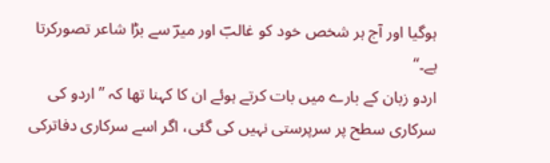ہوگیا اور آج ہر شخص خود کو غالبؔ اور میرؔ سے بڑا شاعر تصورکرتا ہے۔‘‘
اردو زبان کے بارے میں بات کرتے ہوئے ان کا کہنا تھا کہ ’’اردو کی سرکاری سطح پر سرپرستی نہیں کی گئی، اگر اسے سرکاری دفاترکی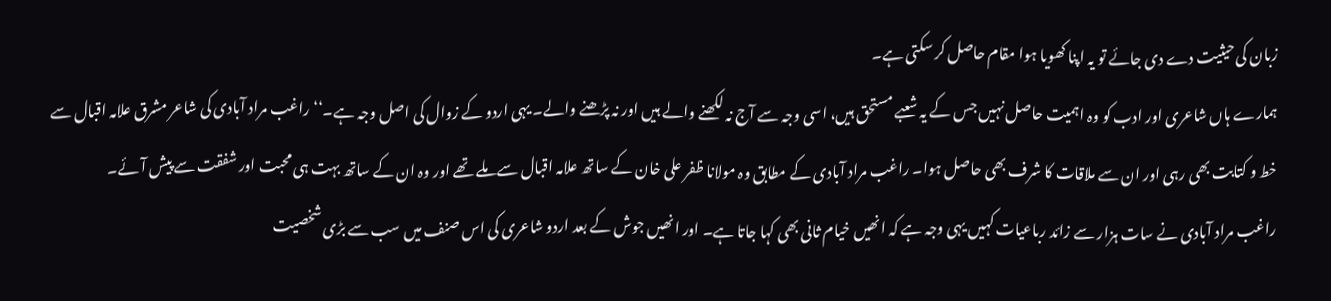زبان کی حیثیت دے دی جائے تو یہ اپنا کھویا ہوا مقام حاصل کر سکتی ہے۔
ہمارے ہاں شاعری اور ادب کو وہ اہمیت حاصل نہیں جس کے یہ شعبے مستحق ہیں، اسی وجہ سے آج نہ لکھنے والے ہیں اور نہ پڑھنے والے۔ یہی اردو کے زوال کی اصل وجہ ہے۔‘‘ راغب مراد آبادی کی شاعر مشرق علامہ اقبال سے خط و کتابت بھی رہی اور ان سے ملاقات کا شرف بھی حاصل ہوا۔ راغب مراد آبادی کے مطابق وہ مولانا ظفر علی خان کے ساتھ علامہ اقبال سے ملے تھے اور وہ ان کے ساتھ بہت ہی محبت اور شفقت سے پیش آئے۔
راغب مراد آبادی نے سات ہزار سے زائد رباعیات کہیں یہی وجہ ہے کہ انھیں خیام ثانی بھی کہا جاتا ہے۔ اور انھیں جوش کے بعد اردو شاعری کی اس صنف میں سب سے بڑی شخصیت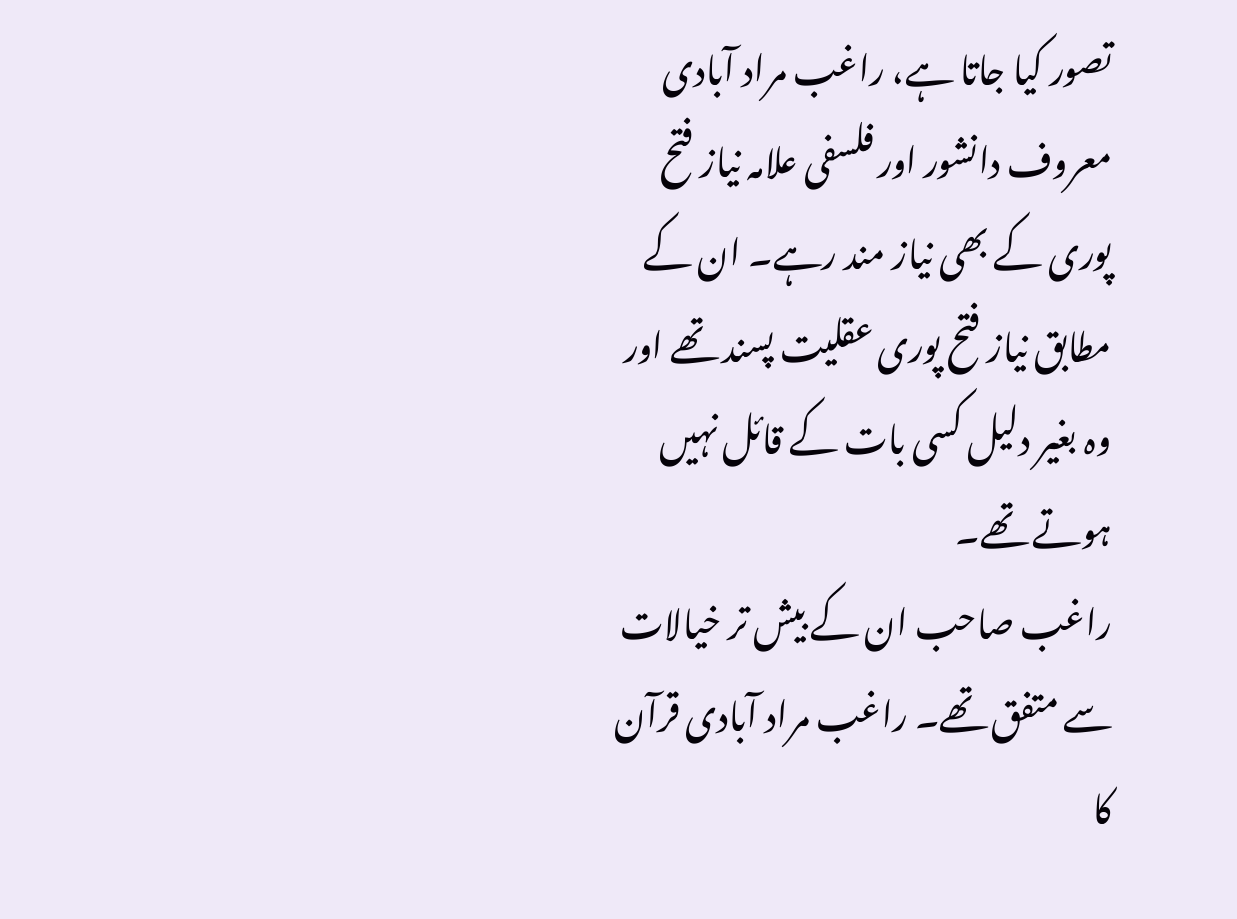تصور کیا جاتا ہے، راغب مراد آبادی معروف دانشور اور فلسفی علامہ نیاز فتح پوری کے بھی نیاز مند رہے۔ ان کے مطابق نیاز فتح پوری عقلیت پسند تھے اور وہ بغیر دلیل کسی بات کے قائل نہیں ہوتے تھے۔
راغب صاحب ان کے بیش تر خیالات سے متفق تھے۔ راغب مراد آبادی قرآن کا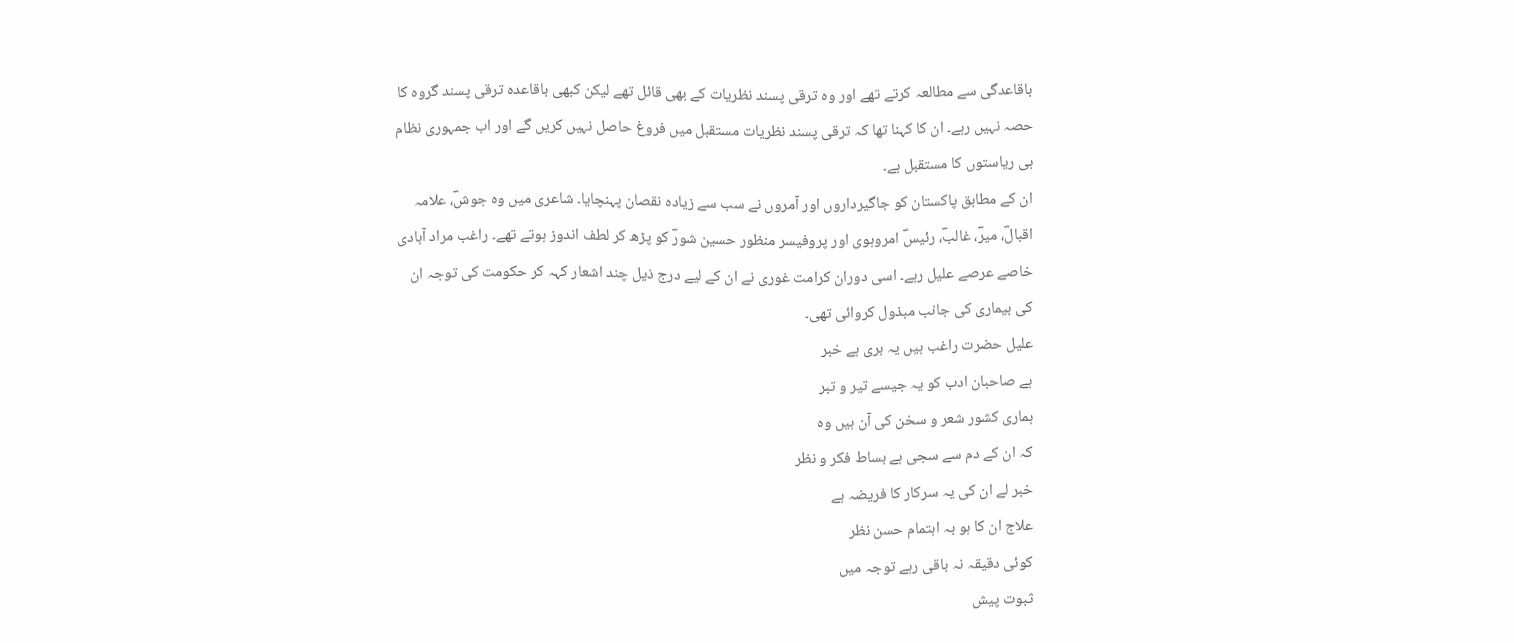باقاعدگی سے مطالعہ کرتے تھے اور وہ ترقی پسند نظریات کے بھی قائل تھے لیکن کبھی باقاعدہ ترقی پسند گروہ کا حصہ نہیں رہے۔ ان کا کہنا تھا کہ ترقی پسند نظریات مستقبل میں فروغ حاصل نہیں کریں گے اور اب جمہوری نظام ہی ریاستوں کا مستقبل ہے۔
ان کے مطابق پاکستان کو جاگیرداروں اور آمروں نے سب سے زیادہ نقصان پہنچایا۔ شاعری میں وہ جوشؔ، علامہ اقبالؔ، میرؔ، غالبؔ، رئیسؔ امروہوی اور پروفیسر منظور حسین شورؔ کو پڑھ کر لطف اندوز ہوتے تھے۔ راغب مراد آبادی خاصے عرصے علیل رہے۔ اسی دوران کرامت غوری نے ان کے لیے درج ذیل چند اشعار کہہ کر حکومت کی توجہ ان کی بیماری کی جانب مبذول کروائی تھی۔
علیل حضرت راغب ہیں یہ بری ہے خبر
ہے صاحبان ادب کو یہ جیسے تیر و تبر
ہماری کشور شعر و سخن کی آن ہیں وہ
کہ ان کے دم سے سجی ہے بساط فکر و نظر
خبر لے ان کی یہ سرکار کا فریضہ ہے
علاج ان کا ہو بہ اہتمام حسن نظر
کوئی دقیقہ نہ باقی رہے توجہ میں
ثبوت پیش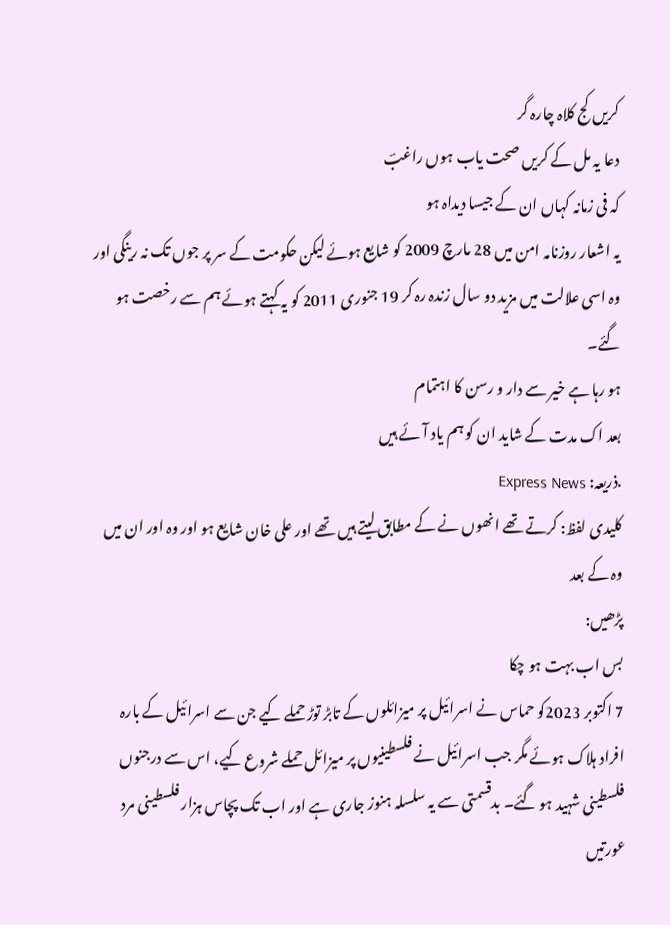کریں کج کلاہ چارہ گر
دعا یہ مل کے کریں صحت یاب ہوں راغبؔ
کہ فی زمانہ کہاں ان کے جیسا دیداہ ہو
یہ اشعار روزنامہ امن میں 28 مارچ 2009 کو شایع ہوئے لیکن حکومت کے سر پر جوں تک نہ رینگی اور وہ اسی علالت میں مزید دو سال زندہ رہ کر 19 جنوری 2011 کو یہ کہتے ہوئے ہم سے رخصت ہو گئے۔
ہو رہا ہے خیر سے دار و رسن کا اہتمام
بعد اک مدت کے شاید ان کو ہم یاد آئے ہیں
.ذریعہ: Express News
کلیدی لفظ: کرتے تھے انھوں نے کے مطابق لیتے ہیں تھے اور علی خان شایع ہو اور وہ اور ان میں وہ کے بعد
پڑھیں:
بس اب بہت ہو چکا
7 اکتوبر 2023کو حماس نے اسرائیل پر میزائلوں کے تابڑ توڑ حملے کیے جن سے اسرائیل کے بارہ افراد ہلاک ہوئے مگر جب اسرائیل نے فلسطینیوں پر میزائل حملے شروع کیے، اس سے درجنوں فلسطینی شہید ہو گئے۔ بدقسمتی سے یہ سلسلہ ہنوز جاری ہے اور اب تک پچاس ہزار فلسطینی مرد عورتیں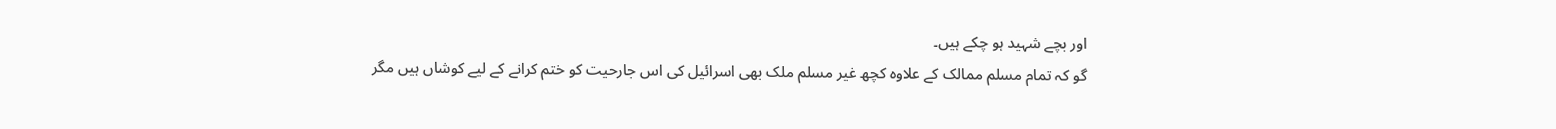اور بچے شہید ہو چکے ہیں۔
گو کہ تمام مسلم ممالک کے علاوہ کچھ غیر مسلم ملک بھی اسرائیل کی اس جارحیت کو ختم کرانے کے لیے کوشاں ہیں مگر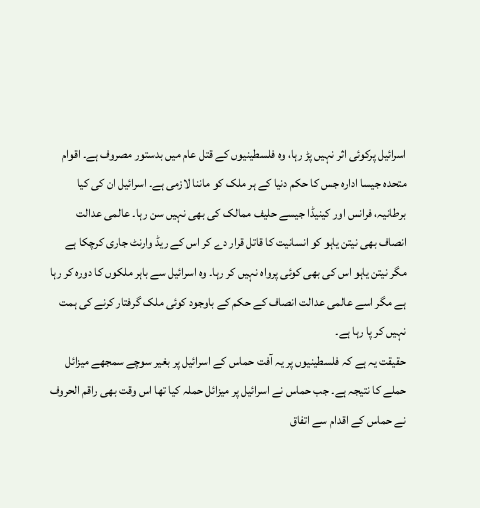اسرائیل پرکوئی اثر نہیں پڑ رہا، وہ فلسطینیوں کے قتل عام میں بدستور مصروف ہے۔ اقوام متحدہ جیسا ادارہ جس کا حکم دنیا کے ہر ملک کو ماننا لازمی ہے۔ اسرائیل ان کی کیا برطانیہ، فرانس اور کینیڈا جیسے حلیف ممالک کی بھی نہیں سن رہا۔ عالمی عدالت انصاف بھی نیتن یاہو کو انسانیت کا قاتل قرار دے کر اس کے ریڈ وارنٹ جاری کرچکا ہے مگر نیتن یاہو اس کی بھی کوئی پرواہ نہیں کر رہا۔ وہ اسرائیل سے باہر ملکوں کا دورہ کر رہا ہے مگر اسے عالمی عدالت انصاف کے حکم کے باوجود کوئی ملک گرفتار کرنے کی ہمت نہیں کر پا رہا ہے۔
حقیقت یہ ہے کہ فلسطینیوں پر یہ آفت حماس کے اسرائیل پر بغیر سوچے سمجھے میزائل حملے کا نتیجہ ہے۔ جب حماس نے اسرائیل پر میزائل حملہ کیا تھا اس وقت بھی راقم الحروف نے حماس کے اقدام سے اتفاق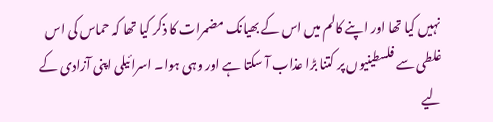نہیں کیا تھا اور اپنے کالم میں اس کے بھیانک مضمرات کا ذکر کیا تھا کہ حماس کی اس غلطی سے فلسطینیوں پر کتنا بڑا عذاب آ سکتا ہے اور وہی ہوا۔ اسرائیلی اپنی آزادی کے لیے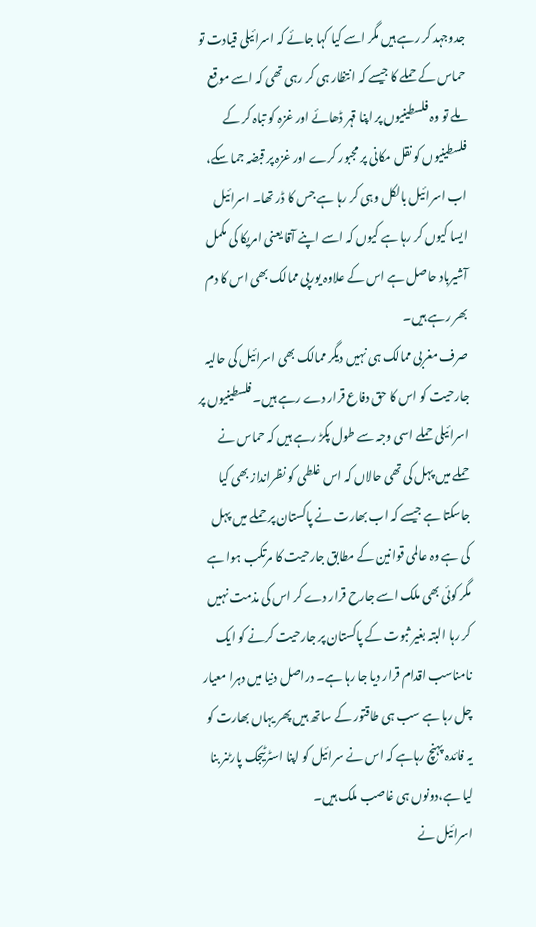جدوجہد کر رہے ہیں مگر اسے کیا کہا جائے کہ اسرائیلی قیادت تو حماس کے حملے کا جیسے کہ انتظار ہی کر رہی تھی کہ اسے موقع ملے تو وہ فلسطینیوں پر اپنا قہر ڈھائے اور غزہ کو تباہ کر کے فلسطینیوں کو نقل مکانی پر مجبور کرے اور غزہ پر قبضہ جما سکے، اب اسرائیل بالکل وہی کر رہا ہے جس کا ڈر تھا۔ اسرائیل ایسا کیوں کر رہا ہے کیوں کہ اسے اپنے آقا یعنی امریکا کی مکمل آشیرباد حاصل ہے اس کے علاوہ یورپی ممالک بھی اس کا دم بھر رہے ہیں۔
صرف مغربی ممالک ہی نہیں دیگر ممالک بھی اسرائیل کی حالیہ جارحیت کو اس کا حق دفاع قرار دے رہے ہیں۔ فلسطینیوں پر اسرائیلی حملے اسی وجہ سے طول پکڑ رہے ہیں کہ حماس نے حملے میں پہل کی تھی حالاں کہ اس غلطی کو نظرانداز بھی کیا جاسکتا ہے جیسے کہ اب بھارت نے پاکستان پر حملے میں پہل کی ہے وہ عالمی قوانین کے مطابق جارحیت کا مرتکب ہوا ہے مگر کوئی بھی ملک اسے جارح قرار دے کر اس کی مذمت نہیں کر رہا البتہ بغیر ثبوت کے پاکستان پر جارحیت کرنے کو ایک نامناسب اقدام قرار دیا جا رہا ہے۔ دراصل دنیا میں دہرا معیار چل رہا ہے سب ہی طاقتور کے ساتھ ہیں پھر یہاں بھارت کو یہ فائدہ پہنچ رہاہے کہ اس نے سرائیل کو اپنا اسٹرٹیجک پارٹنر بنا لیا ہے،دونوں ہی غاصب ملک ہیں۔
اسرائیل نے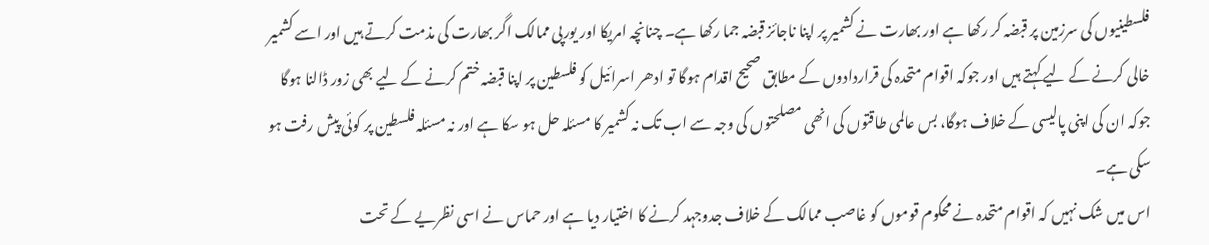فلسطینیوں کی سرزمین پر قبضہ کر رکھا ہے اور بھارت نے کشمیر پر اپنا ناجائز قبضہ جما رکھا ہے۔ چنانچہ امریکا اور یورپی ممالک اگر بھارت کی مذمت کرتے ہیں اور اسے کشمیر خالی کرنے کے لیے کہتے ہیں اور جوکہ اقوام متحدہ کی قراردادوں کے مطابق صحیح اقدام ہوگا تو ادھر اسرائیل کو فلسطین پر اپنا قبضہ ختم کرنے کے لیے بھی زور ڈالنا ہوگا جوکہ ان کی اپنی پالیسی کے خلاف ہوگا، بس عالمی طاقتوں کی انھی مصلحتوں کی وجہ سے اب تک نہ کشمیر کا مسئلہ حل ہو سکا ہے اور نہ مسئلہ فلسطین پر کوئی پیش رفت ہو سکی ہے۔
اس میں شک نہیں کہ اقوام متحدہ نے محکوم قوموں کو غاصب ممالک کے خلاف جدوجہد کرنے کا اختیار دیا ہے اور حماس نے اسی نظریے کے تحت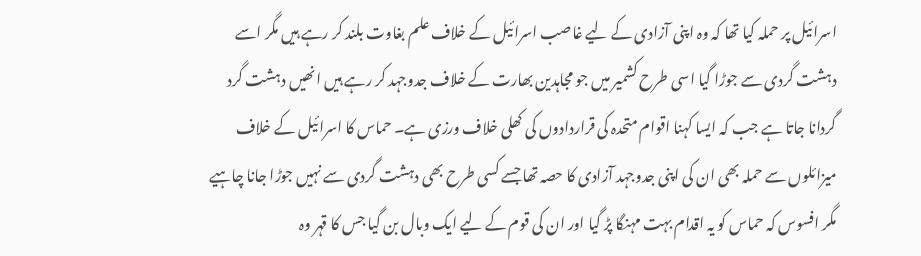اسرائیل پر حملہ کیا تھا کہ وہ اپنی آزادی کے لیے غاصب اسرائیل کے خلاف علم بغاوت بلند کر رہے ہیں مگر اسے دہشت گردی سے جوڑا گیا اسی طرح کشمیر میں جو مجاہدین بھارت کے خلاف جدوجہد کر رہے ہیں انھیں دہشت گرد گردانا جاتا ہے جب کہ ایسا کہنا اقوام متحدہ کی قراردادوں کی کھلی خلاف ورزی ہے۔ حماس کا اسرائیل کے خلاف میزائلوں سے حملہ بھی ان کی اپنی جدوجہد آزادی کا حصہ تھا جسے کسی طرح بھی دہشت گردی سے نہیں جوڑا جانا چاہیے مگر افسوس کہ حماس کو یہ اقدام بہت مہنگا پڑ گیا اور ان کی قوم کے لیے ایک وبال بن گیا جس کا قہر وہ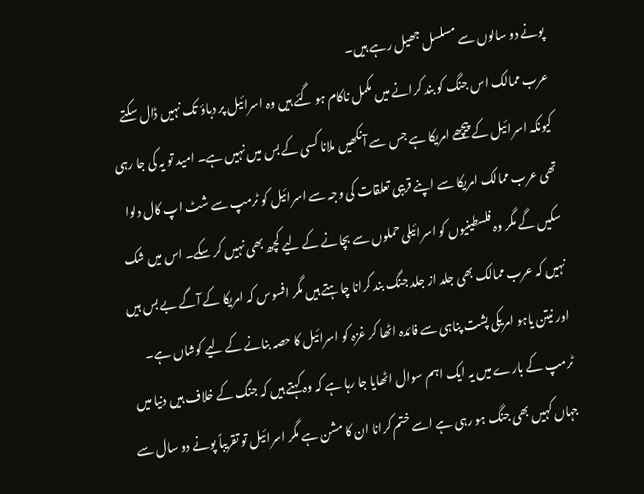پونے دو سالوں سے مسلسل جھیل رہے ہیں۔
عرب ممالک اس جنگ کو بند کرانے میں مکمل ناکام ہو گئے ہیں وہ اسرائیل پر دباؤ تک نہیں ڈال سکتے کیونکہ اسرائیل کے پیچھے امریکا ہے جس سے آنکھیں ملانا کسی کے بس میں نہیں ہے۔ امید تو یہ کی جا رہی تھی عرب ممالک امریکا سے اپنے قریبی تعلقات کی وجہ سے اسرائیل کو ٹرمپ سے شٹ اپ کال دلوا سکیں گے مگر وہ فلسطینیوں کو اسرائیلی حملوں سے بچانے کے لیے کچھ بھی نہیں کر سکے۔ اس میں شک نہیں کہ عرب ممالک بھی جلد از جلد جنگ بند کرانا چاہتے ہیں مگر افسوس کہ امریکا کے آگے بے بس ہیں اور نیتن یاہو امریکی پشت پناہی سے فائدہ اٹھا کر غزہ کو اسرائیل کا حصہ بنانے کے لیے کوشاں ہے۔
ٹرمپ کے بارے میں یہ ایک اہم سوال اٹھایا جا رہا ہے کہ وہ کہتے ہیں کہ جنگ کے خلاف ہیں دنیا میں جہاں کہیں بھی جنگ ہو رہی ہے اسے ختم کرانا ان کا مشن ہے مگر اسرائیل تو تقریباً پونے دو سال سے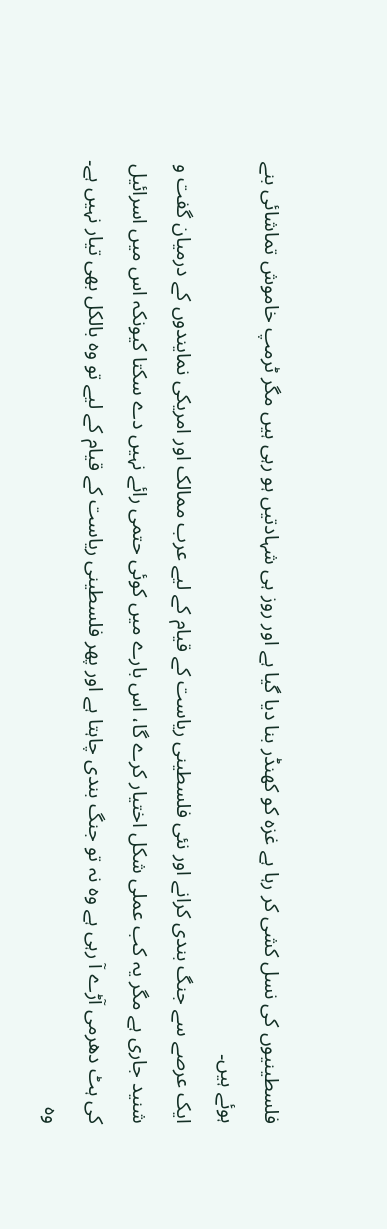فلسطینیوں کی نسل کشی کر رہا ہے غزہ کو کھنڈر بنا دیا گیا ہے اور روز ہی شہادتیں ہو رہی ہیں مگر ٹرمپ خاموش تماشائی بنے ہوئے ہیں۔
ایک عرصے سے جنگ بندی کرانے اور نئی فلسطینی ریاست کے قیام کے لیے عرب ممالک اور امریکی نمایندوں کے درمیان گفت و شنید جاری ہے مگر یہ کب عملی شکل اختیار کرے گا، اس بارے میں کوئی حتمی رائے نہیں دے سکتا کیونکہ اس میں اسرائیل کی ہٹ دھرمی آڑے آ رہی ہے وہ نہ تو جنگ بندی چاہتا ہے اور پھر فلسطینی ریاست کے قیام کے لیے تو وہ بالکل بھی تیار نہیں ہے۔ وہ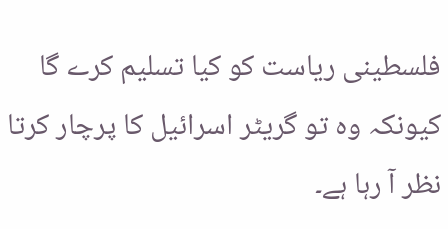فلسطینی ریاست کو کیا تسلیم کرے گا کیونکہ وہ تو گریٹر اسرائیل کا پرچار کرتا نظر آ رہا ہے۔